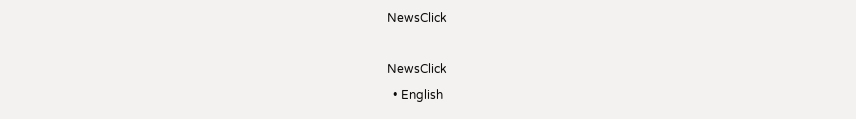NewsClick

NewsClick
  • English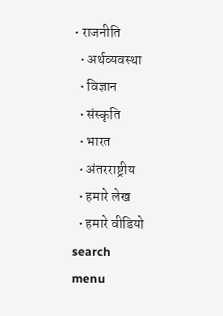• राजनीति
  • अर्थव्यवस्था
  • विज्ञान
  • संस्कृति
  • भारत
  • अंतरराष्ट्रीय
  • हमारे लेख
  • हमारे वीडियो
search
menu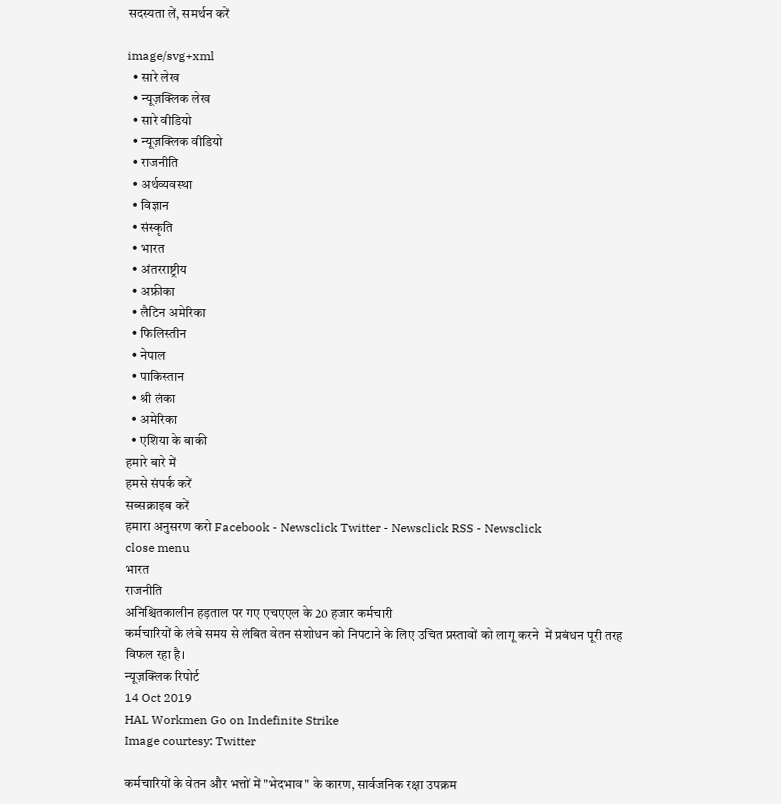सदस्यता लें, समर्थन करें

image/svg+xml
  • सारे लेख
  • न्यूज़क्लिक लेख
  • सारे वीडियो
  • न्यूज़क्लिक वीडियो
  • राजनीति
  • अर्थव्यवस्था
  • विज्ञान
  • संस्कृति
  • भारत
  • अंतरराष्ट्रीय
  • अफ्रीका
  • लैटिन अमेरिका
  • फिलिस्तीन
  • नेपाल
  • पाकिस्तान
  • श्री लंका
  • अमेरिका
  • एशिया के बाकी
हमारे बारे में
हमसे संपर्क करें
सब्सक्राइब करें
हमारा अनुसरण करो Facebook - Newsclick Twitter - Newsclick RSS - Newsclick
close menu
भारत
राजनीति
अनिश्चितकालीन हड़ताल पर गए एचएएल के 20 हजार कर्मचारी
कर्मचारियों के लंबे समय से लंबित वेतन संशोधन को निपटाने के लिए उचित प्रस्तावों को लागू करने  में प्रबंधन पूरी तरह विफल रहा है।
न्यूज़क्लिक रिपोर्ट
14 Oct 2019
HAL Workmen Go on Indefinite Strike
Image courtesy: Twitter

कर्मचारियों के वेतन और भत्तों में "भेदभाव" के कारण, सार्वजनिक रक्षा उपक्रम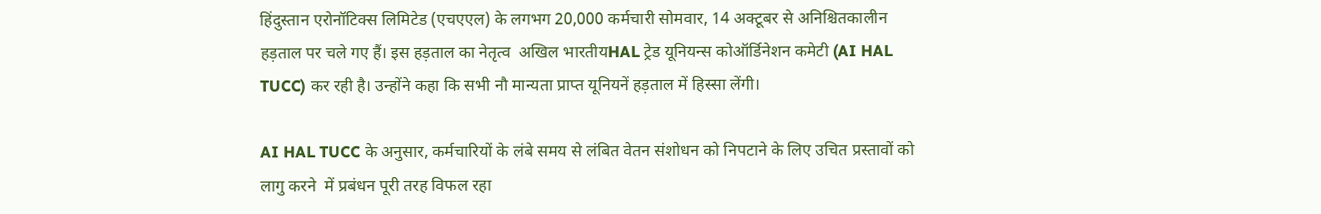हिंदुस्तान एरोनॉटिक्स लिमिटेड (एचएएल) के लगभग 20,000 कर्मचारी सोमवार, 14 अक्टूबर से अनिश्चितकालीन हड़ताल पर चले गए हैं। इस हड़ताल का नेतृत्व  अखिल भारतीयHAL ट्रेड यूनियन्स कोऑर्डिनेशन कमेटी (AI HAL TUCC) कर रही है। उन्होंने कहा कि सभी नौ मान्यता प्राप्त यूनियनें हड़ताल में हिस्सा लेंगी।

AI HAL TUCC के अनुसार, कर्मचारियों के लंबे समय से लंबित वेतन संशोधन को निपटाने के लिए उचित प्रस्तावों को लागु करने  में प्रबंधन पूरी तरह विफल रहा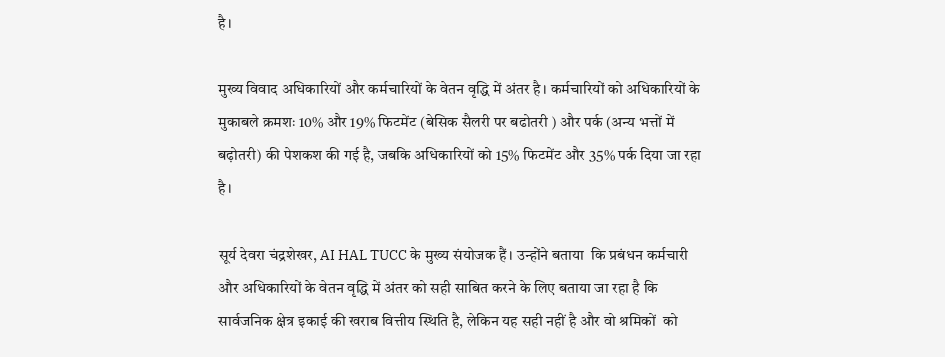है।

मुख्य विवाद अधिकारियों और कर्मचारियों के वेतन वृद्धि में अंतर है। कर्मचारियों को अधिकारियों के मुकाबले क्रमशः 10% और 19% फिटमेंट (बेसिक सैलरी पर बढोतरी ) और पर्क (अन्य भत्तों में बढ़ोतरी) की पेशकश की गई है, जबकि अधिकारियों को 15% फिटमेंट और 35% पर्क दिया जा रहा है।

सूर्य देवरा चंद्रशेखर, AI HAL TUCC के मुख्य संयोजक हैं। उन्होंने बताया  कि प्रबंधन कर्मचारी और अधिकारियों के वेतन वृद्धि में अंतर को सही साबित करने के लिए बताया जा रहा है कि सार्वजनिक क्षेत्र इकाई की खराब वित्तीय स्थिति है, लेकिन यह सही नहीं है और वो श्रमिकों  को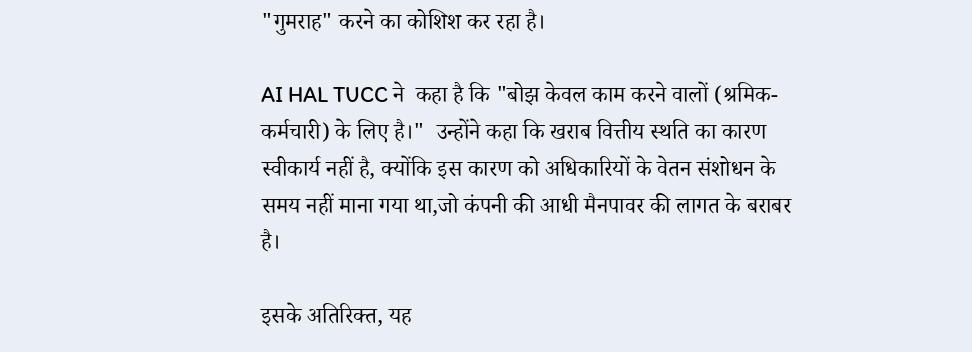"गुमराह" करने का कोशिश कर रहा है।

AI HAL TUCC ने  कहा है कि "बोझ केवल काम करने वालों (श्रमिक-कर्मचारी) के लिए है।"  उन्होंने कहा कि खराब वित्तीय स्थति का कारण स्वीकार्य नहीं है, क्योंकि इस कारण को अधिकारियों के वेतन संशोधन के समय नहीं माना गया था,जो कंपनी की आधी मैनपावर की लागत के बराबर है।

इसके अतिरिक्त, यह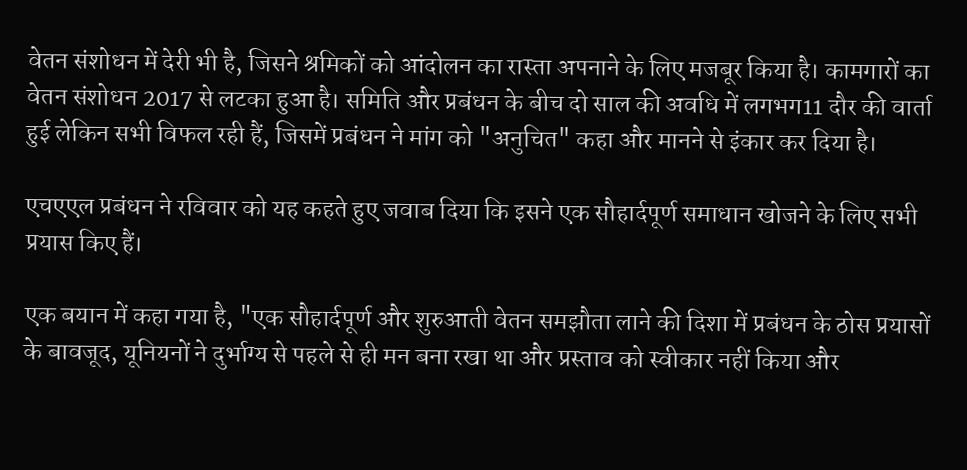वेतन संशोधन में देरी भी है, जिसने श्रमिकों को आंदोलन का रास्ता अपनाने के लिए मजबूर किया है। कामगारों का वेतन संशोधन 2017 से लटका हुआ है। समिति और प्रबंधन के बीच दो साल की अवधि में लगभग11 दौर की वार्ता हुई लेकिन सभी विफल रही हैं, जिसमें प्रबंधन ने मांग को "अनुचित" कहा और मानने से इंकार कर दिया है।

एचएएल प्रबंधन ने रविवार को यह कहते हुए जवाब दिया कि इसने एक सौहार्दपूर्ण समाधान खोजने के लिए सभी प्रयास किए हैं।

एक बयान में कहा गया है, "एक सौहार्दपूर्ण और शुरुआती वेतन समझौता लाने की दिशा में प्रबंधन के ठोस प्रयासों के बावजूद, यूनियनों ने दुर्भाग्य से पहले से ही मन बना रखा था और प्रस्ताव को स्वीकार नहीं किया और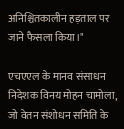अनिश्चितकालीन हड़ताल पर जाने फैसला किया।"

एचएएल के मानव संसाधन निदेशक विनय मोहन चामोला, जो वेतन संशोधन समिति के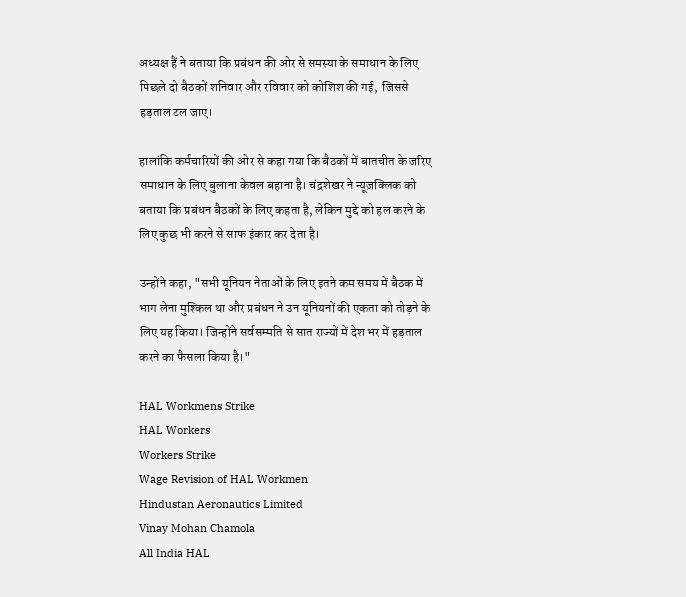अध्यक्ष हैं ने बताया कि प्रबंधन की ओर से समस्या के समाधान के लिए पिछले दो बैठकों शनिवार और रविवार को कोशिश की गई,  जिससे हड़ताल टल जाए।

हालांकि कर्मचारियों की ओर से कहा गया कि बैठकों में बातचीत के जरिए समाधान के लिए बुलाना केवल बहाना है। चंद्रशेखर ने न्यूज़क्लिक को बताया कि प्रबंधन बैठकों के लिए कहता है, लेकिन मुद्दे को हल करने के लिए कुछ भी करने से साफ इंकार कर देता है।

उन्होंने कहा, "सभी यूनियन नेताओं के लिए इतने कम समय में बैठक में भाग लेना मुश्किल था और प्रबंधन ने उन यूनियनों की एकता को तोड़ने के लिए यह किया। जिन्होंने सर्वसम्मति से सात राज्यों में देश भर में हड़ताल  करने का फैसला किया है।"

HAL Workmens Strike
HAL Workers
Workers Strike
Wage Revision of HAL Workmen
Hindustan Aeronautics Limited
Vinay Mohan Chamola
All India HAL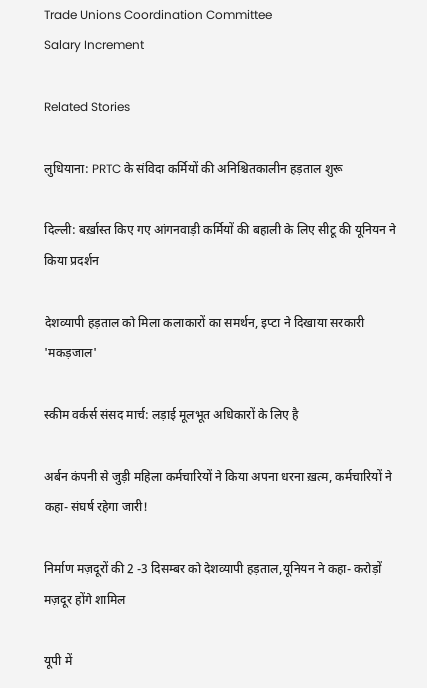Trade Unions Coordination Committee
Salary Increment

Related Stories

लुधियाना: PRTC के संविदा कर्मियों की अनिश्चितकालीन हड़ताल शुरू

दिल्ली: बर्ख़ास्त किए गए आंगनवाड़ी कर्मियों की बहाली के लिए सीटू की यूनियन ने किया प्रदर्शन

देशव्यापी हड़ताल को मिला कलाकारों का समर्थन, इप्टा ने दिखाया सरकारी 'मकड़जाल'

स्कीम वर्कर्स संसद मार्च: लड़ाई मूलभूत अधिकारों के लिए है

अर्बन कंपनी से जुड़ी महिला कर्मचारियों ने किया अपना धरना ख़त्म, कर्मचारियों ने कहा- संघर्ष रहेगा जारी!

निर्माण मज़दूरों की 2 -3 दिसम्बर को देशव्यापी हड़ताल,यूनियन ने कहा- करोड़ों मज़दूर होंगे शामिल

यूपी में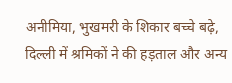अनीमिया, भुखमरी के शिकार बच्चे बढ़े, दिल्ली में श्रमिकों ने की हड़ताल और अन्य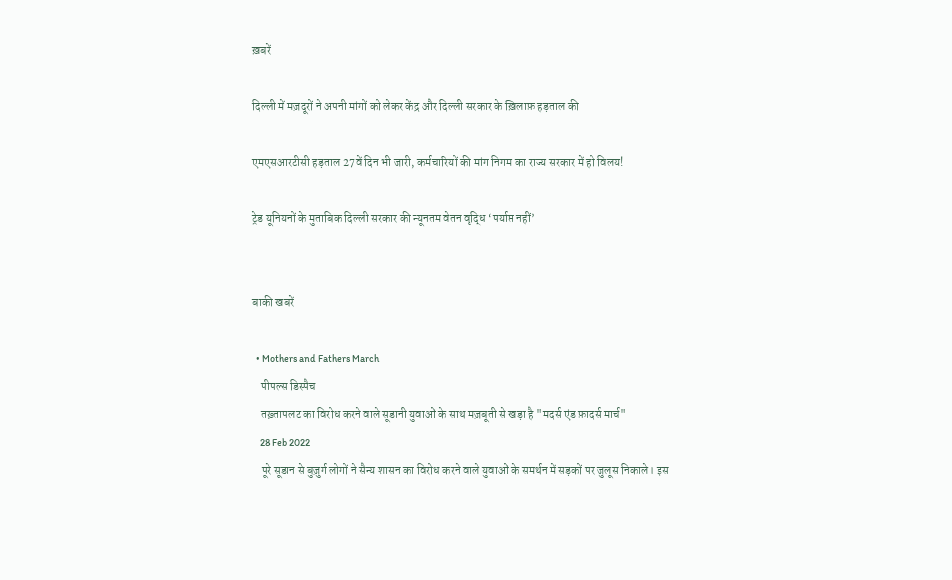ख़बरें

दिल्ली में मज़दूरों ने अपनी मांगों को लेकर केंद्र और दिल्ली सरकार के ख़िलाफ़ हड़ताल की

एमएसआरटीसी हड़ताल 27वें दिन भी जारी, कर्मचारियों की मांग निगम का राज्य सरकार में हो विलय!

ट्रेड यूनियनों के मुताबिक दिल्ली सरकार की न्यूनतम वेतन वृद्धि ‘पर्याप्त नहीं’


बाकी खबरें

  • Mothers and Fathers March
    पीपल्स डिस्पैच
    तख़्तापलट का विरोध करने वाले सूडानी युवाओं के साथ मज़बूती से खड़ा है "मदर्स एंड फ़ादर्स मार्च"
    28 Feb 2022
    पूरे सूडान से बुज़ुर्ग लोगों ने सैन्य शासन का विरोध करने वाले युवाओं के समर्थन में सड़कों पर जुलूस निकाले। इस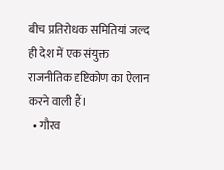बीच प्रतिरोधक समितियां जल्द ही देश में एक संयुक्त राजनीतिक दृष्टिकोण का ऐलान करने वाली हैं।
  • गौरव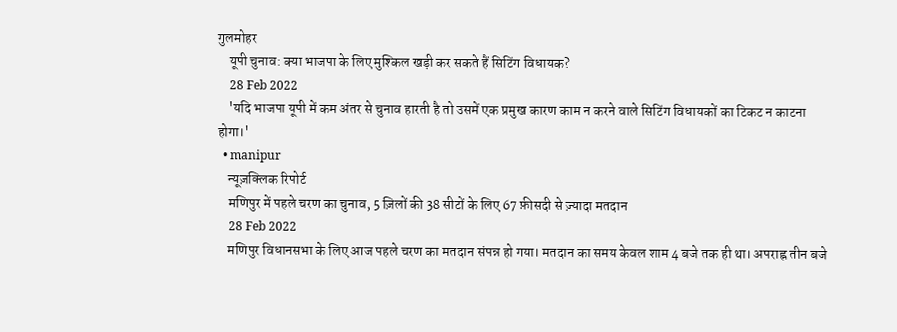गुलमोहर
    यूपी चुनाव: क्या भाजपा के लिए मुश्किल खड़ी कर सकते हैं सिटिंग विधायक?
    28 Feb 2022
    'यदि भाजपा यूपी में कम अंतर से चुनाव हारती है तो उसमें एक प्रमुख कारण काम न करने वाले सिटिंग विधायकों का टिकट न काटना होगा।'
  • manipur
    न्यूज़क्लिक रिपोर्ट
    मणिपुर में पहले चरण का चुनाव, 5 ज़िलों की 38 सीटों के लिए 67 फ़ीसदी से ज़्यादा मतदान
    28 Feb 2022
    मणिपुर विधानसभा के लिए आज पहले चरण का मतदान संपन्न हो गया। मतदान का समय केवल शाम 4 बजे तक ही था। अपराह्न तीन बजे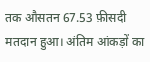तक औसतन 67.53 फ़ीसदी मतदान हुआ। अंतिम आंकड़ों का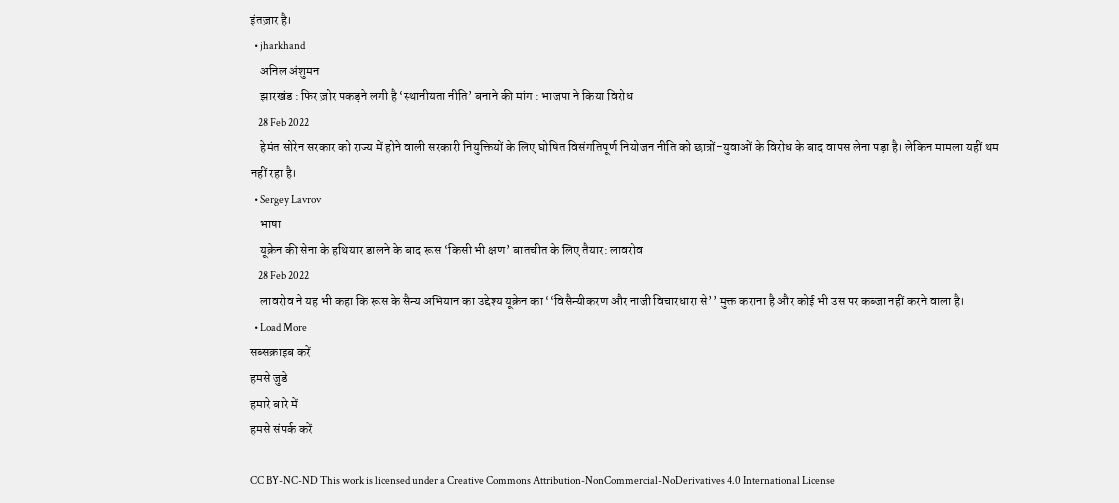इंतज़ार है।
  • jharkhand
    अनिल अंशुमन
    झारखंड : फिर ज़ोर पकड़ने लगी है ‘स्थानीयता नीति’ बनाने की मांग : भाजपा ने किया विरोध
    28 Feb 2022
    हेमंत सोरेन सरकार को राज्य में होने वाली सरकारी नियुक्तियों के लिए घोषित विसंगतिपूर्ण नियोजन नीति को छात्रों-युवाओं के विरोध के बाद वापस लेना पड़ा है। लेकिन मामला यहीं थम नहीं रहा है।
  • Sergey Lavrov
    भाषा
    यूक्रेन की सेना के हथियार डालने के बाद रूस ‘किसी भी क्षण’ बातचीत के लिए तैयार: लावरोव
    28 Feb 2022
    लावरोव ने यह भी कहा कि रूस के सैन्य अभियान का उद्देश्य यूक्रेन का ‘‘विसैन्यीकरण और नाजी विचारधारा से’’ मुक्त कराना है और कोई भी उस पर कब्जा नहीं करने वाला है।
  • Load More
सब्सक्राइब करें
हमसे जुडे
हमारे बारे में
हमसे संपर्क करें

CC BY-NC-ND This work is licensed under a Creative Commons Attribution-NonCommercial-NoDerivatives 4.0 International License